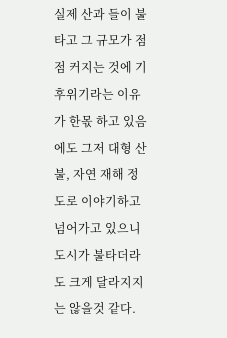실제 산과 들이 불타고 그 규모가 점점 커지는 것에 기후위기라는 이유가 한몫 하고 있음에도 그저 대형 산불, 자연 재해 정도로 이야기하고 넘어가고 있으니 도시가 불타더라도 크게 달라지지는 않을것 같다.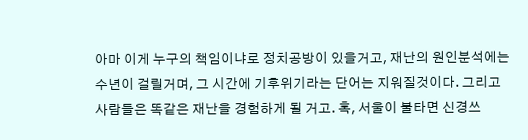아마 이게 누구의 책임이냐로 정치공방이 있을거고, 재난의 원인분석에는 수년이 걸릴거며, 그 시간에 기후위기라는 단어는 지워질것이다. 그리고 사람들은 똑같은 재난을 경험하게 될 거고. 혹, 서울이 불타면 신경쓰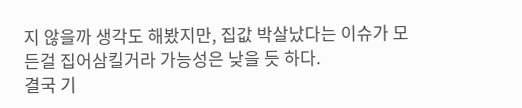지 않을까 생각도 해봤지만, 집값 박살났다는 이슈가 모든걸 집어삼킬거라 가능성은 낮을 듯 하다.
결국 기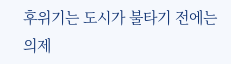후위기는 도시가 불타기 전에는 의제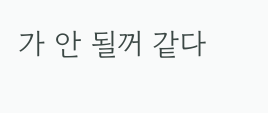가 안 될꺼 같다